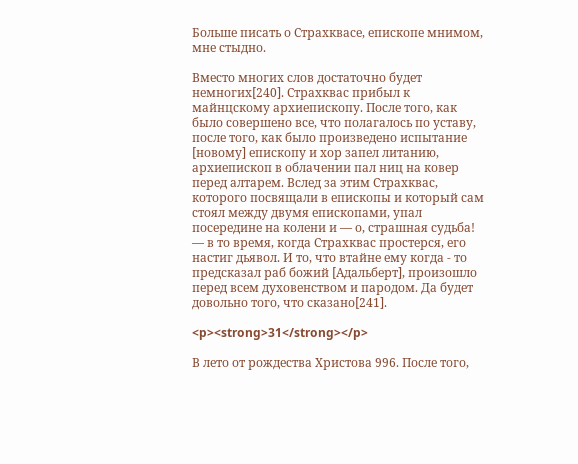Больше писать о Страхквасе, епископе мнимом, мне стыдно.

Вместо многих слов достаточно будет немногих[240]. Страхквас прибыл к майнцскому архиепископу. После того, как было совершено все, что полагалось по уставу, после того, как было произведено испытание [новому] епископу и хор запел литанию, архиепископ в облачении пал ниц на ковер перед алтарем. Вслед за этим Страхквас, которого посвящали в епископы и который сам стоял между двумя епископами, упал посередине на колени и — о, страшная судьба! — в то время, когда Страхквас простерся, его настиг дьявол. И то, что втайне ему когда - то предсказал раб божий [Адальберт], произошло перед всем духовенством и пародом. Да будет довольно того, что сказано[241].

<p><strong>31</strong></p>

В лето от рождества Христова 996. После того,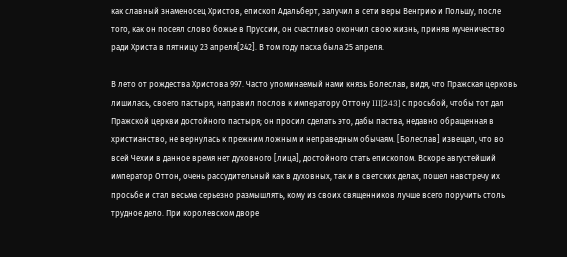как славный знаменосец Христов, епископ Адальберт, залучил в сети веры Венгрию и Польшу, после того, как он посеял слово божье в Пруссии, он счастливо окончил свою жизнь, приняв мученичество ради Христа в пятницу 23 апреля[242]. В том году пасха была 25 апреля.

В лето от рождества Христова 997. Часто упоминаемый нами князь Болеслав, видя, что Пражская церковь лишилась, своего пастыря, направил послов к императору Оттону III[243] с просьбой, чтобы тот дал Пражской церкви достойного пастыря; он просил сделать это, дабы паства, недавно обращенная в христианство, не вернулась к прежним ложным и неправедным обычаям. [Болеслав] извещал, что во всей Чехии в данное время нет духовного [лица], достойного стать епископом. Вскоре августейший император Оттон, очень рассудительный как в духовных, так и в светских делах, пошел навстречу их просьбе и стал весьма серьезно размышлять, кому из своих священников лучше всего поручить столь трудное дело. При королевском дворе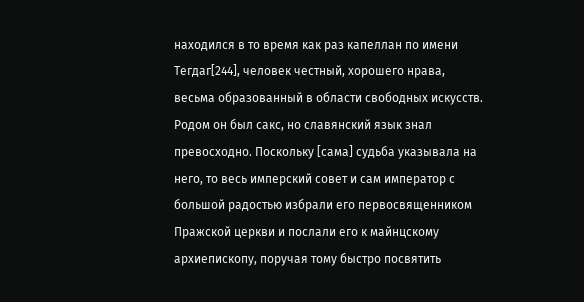находился в то время как раз капеллан по имени Тегдаг[244], человек честный, хорошего нрава, весьма образованный в области свободных искусств. Родом он был сакс, но славянский язык знал превосходно. Поскольку [сама] судьба указывала на него, то весь имперский совет и сам император с большой радостью избрали его первосвященником Пражской церкви и послали его к майнцскому архиепископу, поручая тому быстро посвятить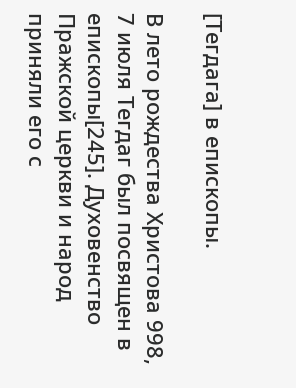[Тегдага] в епископы.

В лето рождества Христова 998, 7 июля Тегдаг был посвящен в епископы[245]. Духовенство Пражской церкви и народ приняли его с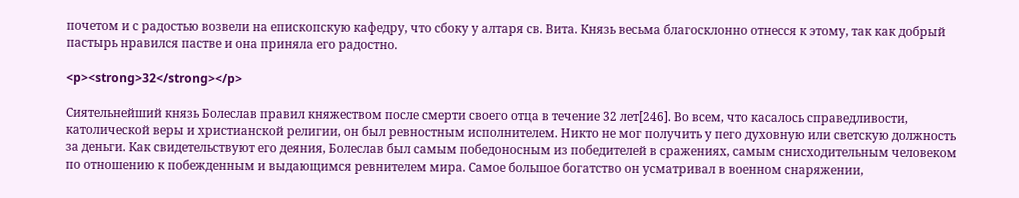почетом и с радостью возвели на епископскую кафедру, что сбоку у алтаря св. Вита. Князь весьма благосклонно отнесся к этому, так как добрый пастырь нравился пастве и она приняла его радостно.

<p><strong>32</strong></p>

Сиятельнейший князь Болеслав правил княжеством после смерти своего отца в течение 32 лет[246]. Во всем, что касалось справедливости, католической веры и христианской религии, он был ревностным исполнителем. Никто не мог получить у пего духовную или светскую должность за деньги. Как свидетельствуют его деяния, Болеслав был самым победоносным из победителей в сражениях, самым снисходительным человеком по отношению к побежденным и выдающимся ревнителем мира. Самое большое богатство он усматривал в военном снаряжении,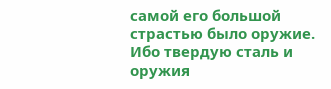самой его большой страстью было оружие. Ибо твердую сталь и оружия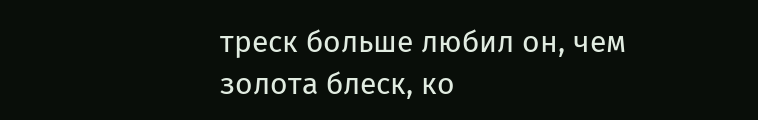треск больше любил он, чем золота блеск, ко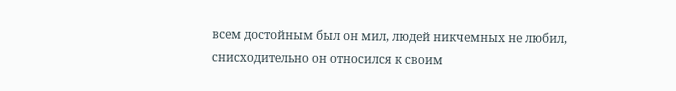всем достойным был он мил, людей никчемных не любил, снисходительно он относился к своим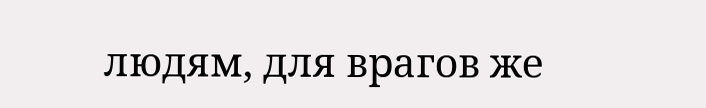людям, для врагов же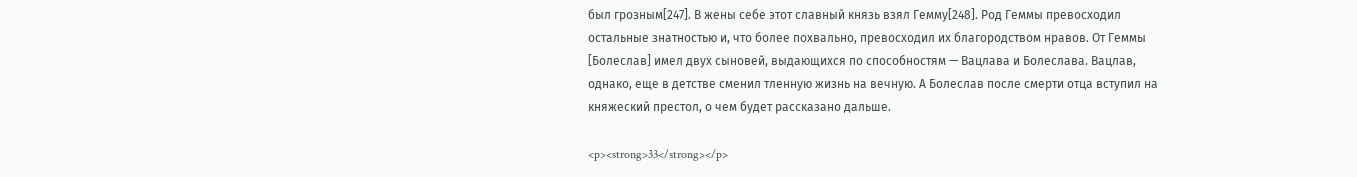был грозным[247]. В жены себе этот славный князь взял Гемму[248]. Род Геммы превосходил остальные знатностью и, что более похвально, превосходил их благородством нравов. От Геммы [Болеслав] имел двух сыновей, выдающихся по способностям — Вацлава и Болеслава. Вацлав, однако, еще в детстве сменил тленную жизнь на вечную. А Болеслав после смерти отца вступил на княжеский престол, о чем будет рассказано дальше.

<p><strong>33</strong></p>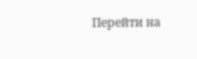Перейти на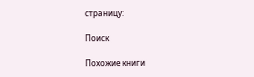страницу:

Поиск

Похожие книги